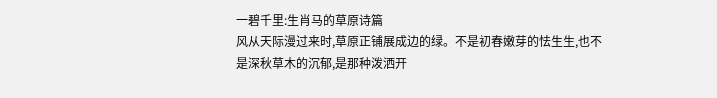一碧千里:生肖马的草原诗篇
风从天际漫过来时,草原正铺展成边的绿。不是初春嫩芽的怯生生,也不是深秋草木的沉郁,是那种泼洒开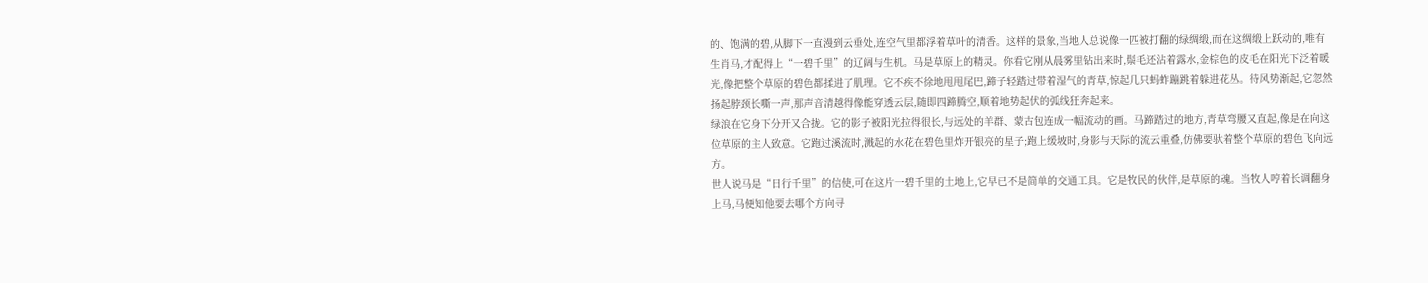的、饱满的碧,从脚下一直漫到云垂处,连空气里都浮着草叶的清香。这样的景象,当地人总说像一匹被打翻的绿绸缎,而在这绸缎上跃动的,唯有生肖马,才配得上“一碧千里”的辽阔与生机。马是草原上的精灵。你看它刚从晨雾里钻出来时,鬃毛还沾着露水,金棕色的皮毛在阳光下泛着暖光,像把整个草原的碧色都揉进了肌理。它不疾不徐地甩甩尾巴,蹄子轻踏过带着湿气的青草,惊起几只蚂蚱蹦跳着躲进花丛。待风势渐起,它忽然扬起脖颈长嘶一声,那声音清越得像能穿透云层,随即四蹄腾空,顺着地势起伏的弧线狂奔起来。
绿浪在它身下分开又合拢。它的影子被阳光拉得很长,与远处的羊群、蒙古包连成一幅流动的画。马蹄踏过的地方,青草弯腰又直起,像是在向这位草原的主人致意。它跑过溪流时,溅起的水花在碧色里炸开银亮的星子;跑上缓坡时,身影与天际的流云重叠,仿佛要驮着整个草原的碧色飞向远方。
世人说马是“日行千里”的信使,可在这片一碧千里的土地上,它早已不是简单的交通工具。它是牧民的伙伴,是草原的魂。当牧人哼着长调翻身上马,马便知他要去哪个方向寻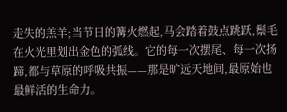走失的羔羊;当节日的篝火燃起,马会踏着鼓点跳跃,鬃毛在火光里划出金色的弧线。它的每一次摆尾、每一次扬蹄,都与草原的呼吸共振——那是旷远天地间,最原始也最鲜活的生命力。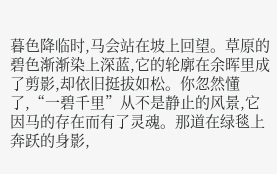暮色降临时,马会站在坡上回望。草原的碧色渐渐染上深蓝,它的轮廓在余晖里成了剪影,却依旧挺拔如松。你忽然懂了,“一碧千里”从不是静止的风景,它因马的存在而有了灵魂。那道在绿毯上奔跃的身影,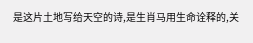是这片土地写给天空的诗,是生肖马用生命诠释的,关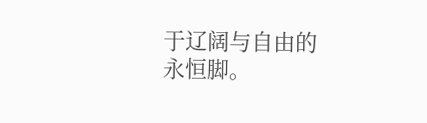于辽阔与自由的永恒脚。